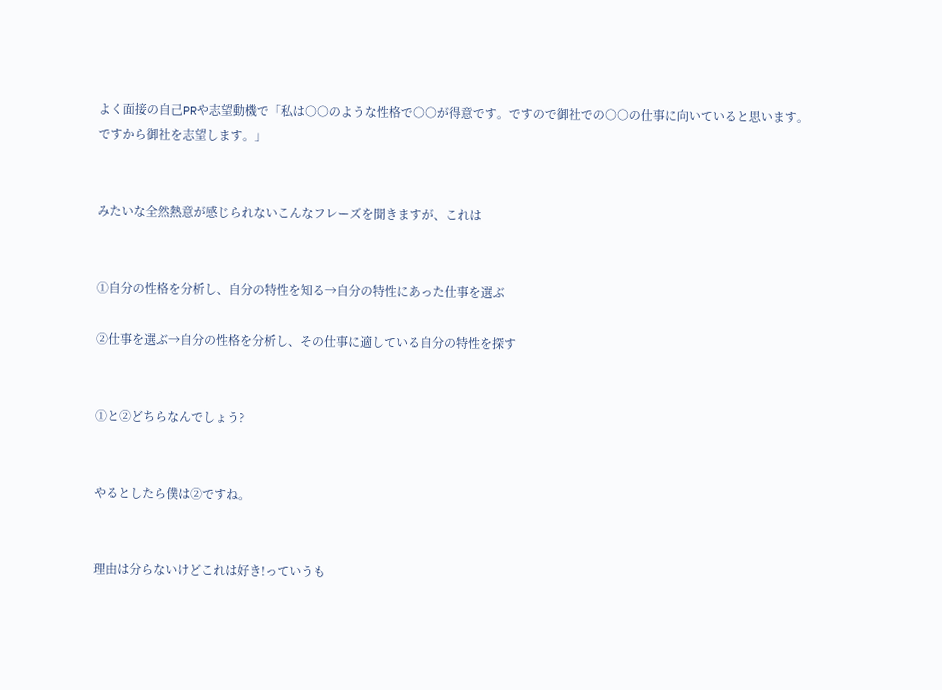よく面接の自己PRや志望動機で「私は○○のような性格で○○が得意です。ですので御社での○○の仕事に向いていると思います。ですから御社を志望します。」


みたいな全然熱意が感じられないこんなフレーズを聞きますが、これは


①自分の性格を分析し、自分の特性を知る→自分の特性にあった仕事を選ぶ

②仕事を選ぶ→自分の性格を分析し、その仕事に適している自分の特性を探す


①と②どちらなんでしょう?


やるとしたら僕は②ですね。


理由は分らないけどこれは好き!っていうも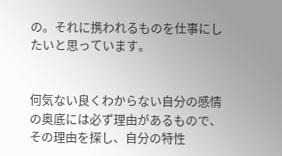の。それに携われるものを仕事にしたいと思っています。


何気ない良くわからない自分の感情の奥底には必ず理由があるもので、その理由を探し、自分の特性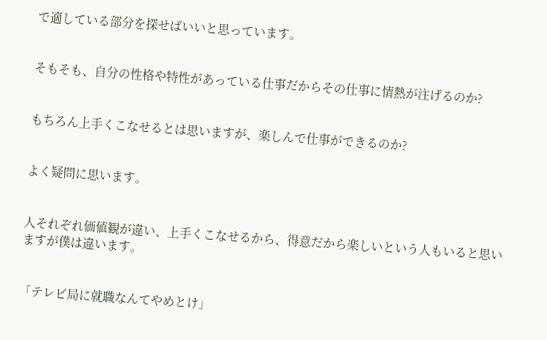で適している部分を探せばいいと思っています。


そもそも、自分の性格や特性があっている仕事だからその仕事に情熱が注げるのか?


もちろん上手くこなせるとは思いますが、楽しんで仕事ができるのか?


よく疑問に思います。


人それぞれ価値観が違い、上手くこなせるから、得意だから楽しいという人もいると思いますが僕は違います。


「テレビ局に就職なんてやめとけ」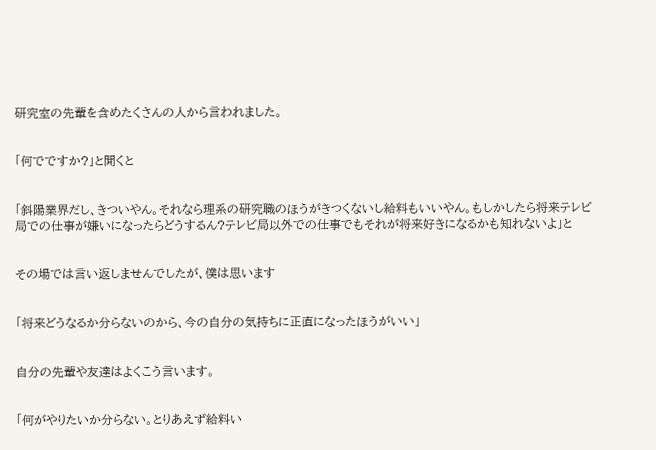研究室の先輩を含めたくさんの人から言われました。


「何でですか?」と聞くと


「斜陽業界だし、きついやん。それなら理系の研究職のほうがきつくないし給料もいいやん。もしかしたら将来テレビ局での仕事が嫌いになったらどうするん?テレビ局以外での仕事でもそれが将来好きになるかも知れないよ」と


その場では言い返しませんでしたが、僕は思います


「将来どうなるか分らないのから、今の自分の気持ちに正直になったほうがいい」


自分の先輩や友達はよくこう言います。


「何がやりたいか分らない。とりあえず給料い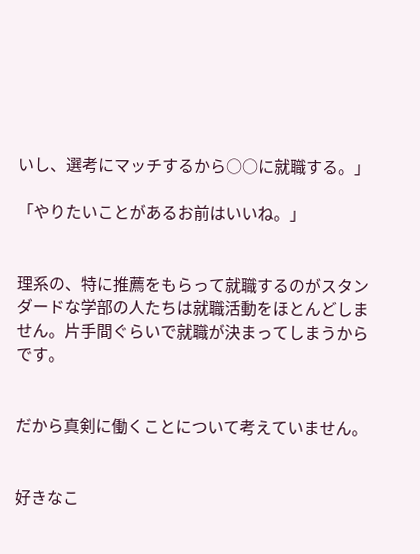いし、選考にマッチするから○○に就職する。」

「やりたいことがあるお前はいいね。」


理系の、特に推薦をもらって就職するのがスタンダードな学部の人たちは就職活動をほとんどしません。片手間ぐらいで就職が決まってしまうからです。


だから真剣に働くことについて考えていません。


好きなこ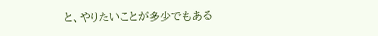と、やりたいことが多少でもある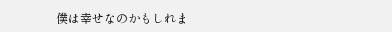僕は幸せなのかもしれま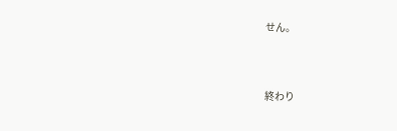せん。


終わり